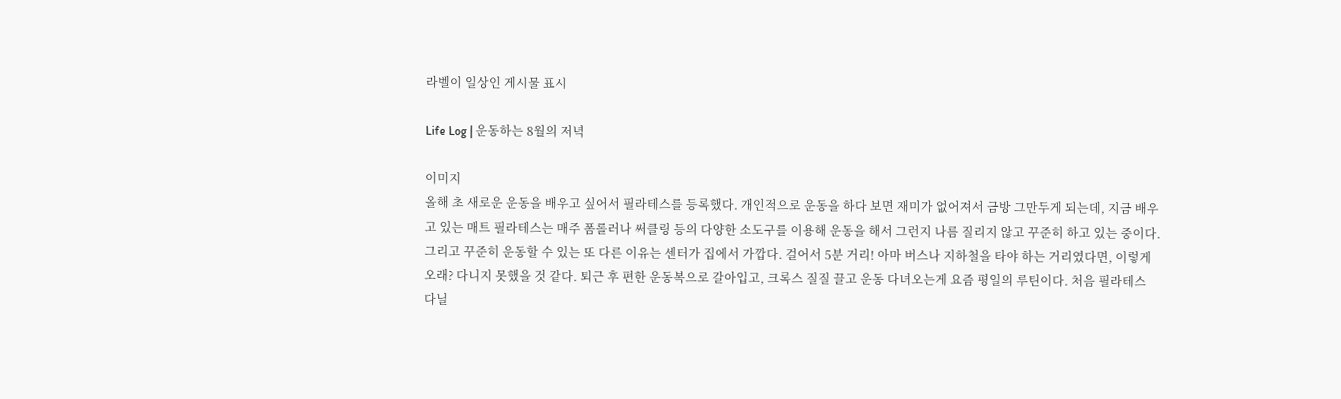라벨이 일상인 게시물 표시

Life Log | 운동하는 8월의 저녁

이미지
올해 초 새로운 운동을 배우고 싶어서 필라테스를 등록했다. 개인적으로 운동을 하다 보면 재미가 없어져서 금방 그만두게 되는데, 지금 배우고 있는 매트 필라테스는 매주 폼롤러나 써클링 등의 다양한 소도구를 이용해 운동을 해서 그런지 나름 질리지 않고 꾸준히 하고 있는 중이다. 그리고 꾸준히 운동할 수 있는 또 다른 이유는 센터가 집에서 가깝다. 걸어서 5분 거리! 아마 버스나 지하철을 타야 하는 거리였다면, 이렇게 오래? 다니지 못했을 것 같다. 퇴근 후 편한 운동복으로 갈아입고, 크록스 질질 끌고 운동 다녀오는게 요즘 평일의 루틴이다. 처음 필라테스 다닐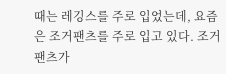때는 레깅스를 주로 입었는데, 요즘은 조거팬츠를 주로 입고 있다. 조거팬츠가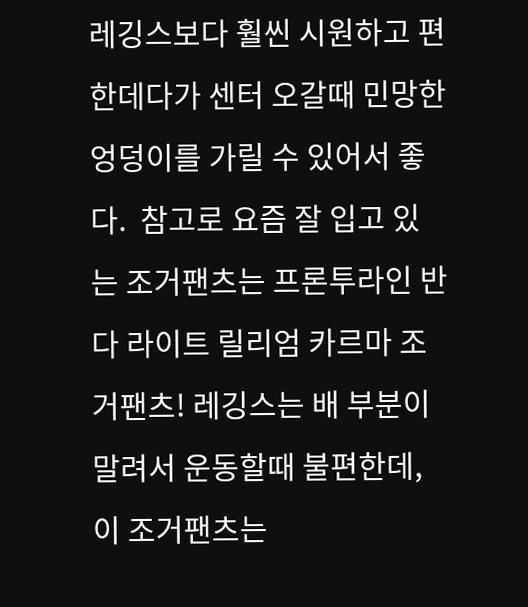레깅스보다 훨씬 시원하고 편한데다가 센터 오갈때 민망한 엉덩이를 가릴 수 있어서 좋다.  참고로 요즘 잘 입고 있는 조거팬츠는 프론투라인 반다 라이트 릴리엄 카르마 조거팬츠! 레깅스는 배 부분이 말려서 운동할때 불편한데, 이 조거팬츠는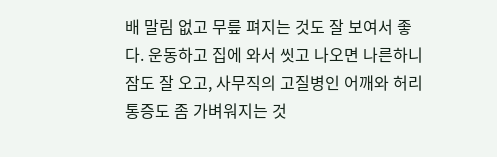배 말림 없고 무릎 펴지는 것도 잘 보여서 좋다. 운동하고 집에 와서 씻고 나오면 나른하니 잠도 잘 오고, 사무직의 고질병인 어깨와 허리 통증도 좀 가벼워지는 것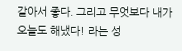같아서 좋다. 그리고 무엇보다 내가 오늘도 해냈다! 라는 성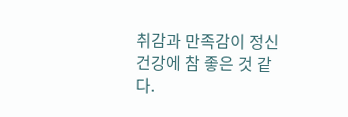취감과 만족감이 정신 건강에 참 좋은 것 같다.